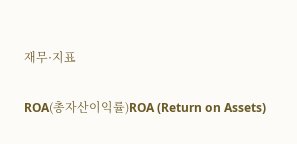재무·지표

ROA(총자산이익률)ROA (Return on Assets)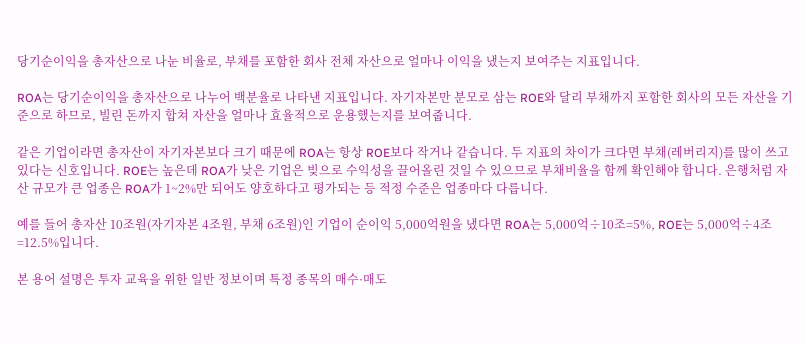당기순이익을 총자산으로 나눈 비율로, 부채를 포함한 회사 전체 자산으로 얼마나 이익을 냈는지 보여주는 지표입니다.

ROA는 당기순이익을 총자산으로 나누어 백분율로 나타낸 지표입니다. 자기자본만 분모로 삼는 ROE와 달리 부채까지 포함한 회사의 모든 자산을 기준으로 하므로, 빌린 돈까지 합쳐 자산을 얼마나 효율적으로 운용했는지를 보여줍니다.

같은 기업이라면 총자산이 자기자본보다 크기 때문에 ROA는 항상 ROE보다 작거나 같습니다. 두 지표의 차이가 크다면 부채(레버리지)를 많이 쓰고 있다는 신호입니다. ROE는 높은데 ROA가 낮은 기업은 빚으로 수익성을 끌어올린 것일 수 있으므로 부채비율을 함께 확인해야 합니다. 은행처럼 자산 규모가 큰 업종은 ROA가 1~2%만 되어도 양호하다고 평가되는 등 적정 수준은 업종마다 다릅니다.

예를 들어 총자산 10조원(자기자본 4조원, 부채 6조원)인 기업이 순이익 5,000억원을 냈다면 ROA는 5,000억÷10조=5%, ROE는 5,000억÷4조=12.5%입니다.

본 용어 설명은 투자 교육을 위한 일반 정보이며 특정 종목의 매수·매도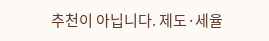추천이 아닙니다. 제도·세율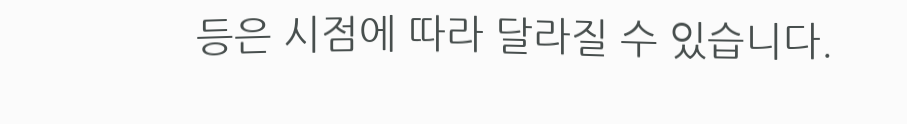등은 시점에 따라 달라질 수 있습니다.